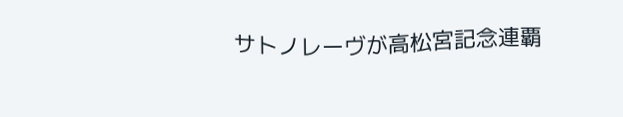サトノレーヴが高松宮記念連覇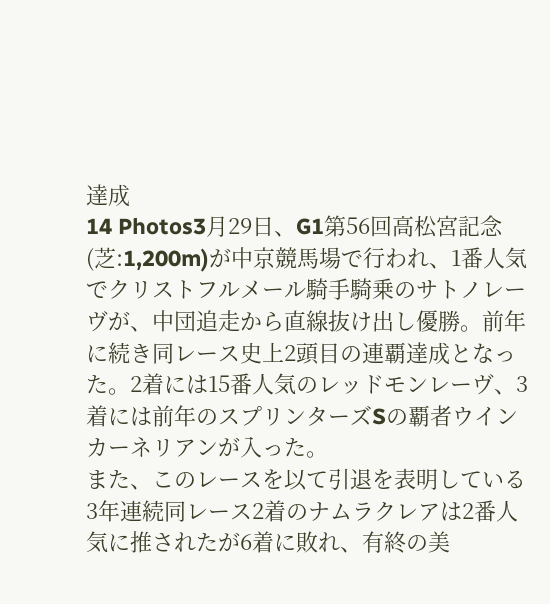達成
14 Photos3月29日、G1第56回高松宮記念(芝:1,200m)が中京競馬場で行われ、1番人気でクリストフルメール騎手騎乗のサトノレーヴが、中団追走から直線抜け出し優勝。前年に続き同レース史上2頭目の連覇達成となった。2着には15番人気のレッドモンレーヴ、3着には前年のスプリンターズSの覇者ウインカーネリアンが入った。
また、このレースを以て引退を表明している3年連続同レース2着のナムラクレアは2番人気に推されたが6着に敗れ、有終の美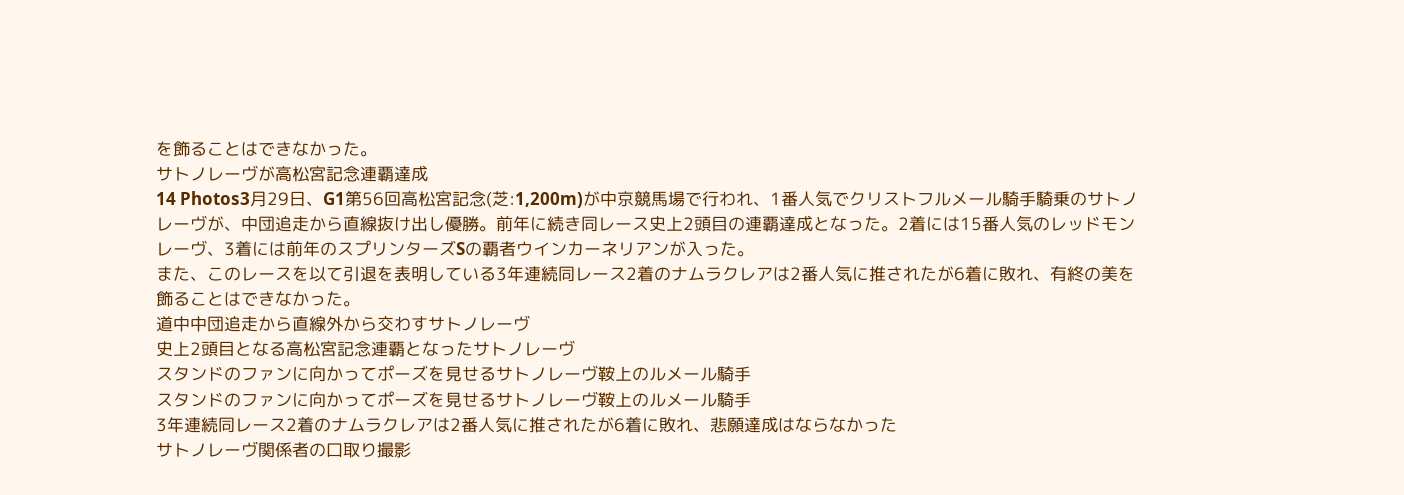を飾ることはできなかった。
サトノレーヴが高松宮記念連覇達成
14 Photos3月29日、G1第56回高松宮記念(芝:1,200m)が中京競馬場で行われ、1番人気でクリストフルメール騎手騎乗のサトノレーヴが、中団追走から直線抜け出し優勝。前年に続き同レース史上2頭目の連覇達成となった。2着には15番人気のレッドモンレーヴ、3着には前年のスプリンターズSの覇者ウインカーネリアンが入った。
また、このレースを以て引退を表明している3年連続同レース2着のナムラクレアは2番人気に推されたが6着に敗れ、有終の美を飾ることはできなかった。
道中中団追走から直線外から交わすサトノレーヴ
史上2頭目となる高松宮記念連覇となったサトノレーヴ
スタンドのファンに向かってポーズを見せるサトノレーヴ鞍上のルメール騎手
スタンドのファンに向かってポーズを見せるサトノレーヴ鞍上のルメール騎手
3年連続同レース2着のナムラクレアは2番人気に推されたが6着に敗れ、悲願達成はならなかった
サトノレーヴ関係者の口取り撮影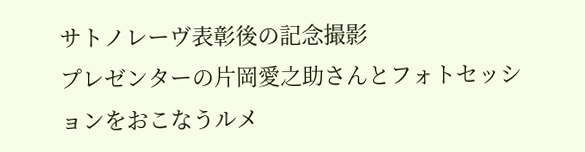サトノレーヴ表彰後の記念撮影
プレゼンターの片岡愛之助さんとフォトセッションをおこなうルメ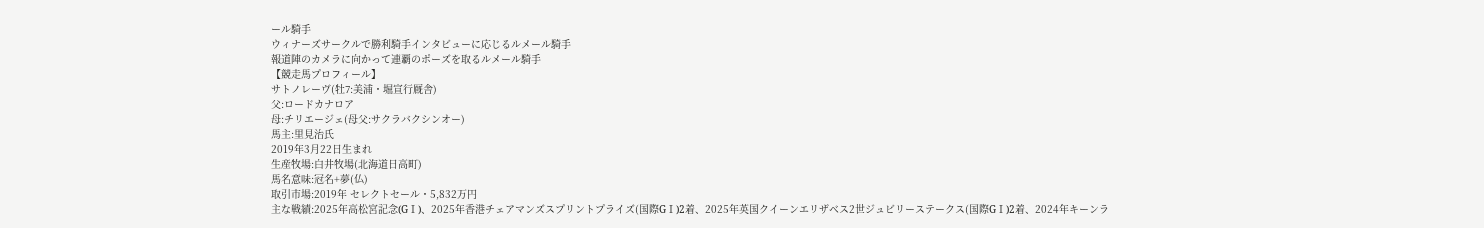ール騎手
ウィナーズサークルで勝利騎手インタビューに応じるルメール騎手
報道陣のカメラに向かって連覇のポーズを取るルメール騎手
【競走馬プロフィール】
サトノレーヴ(牡7:美浦・堀宣行厩舎)
父:ロードカナロア
母:チリエージェ(母父:サクラバクシンオー)
馬主:里見治氏
2019年3月22日生まれ
生産牧場:白井牧場(北海道日高町)
馬名意味:冠名+夢(仏)
取引市場:2019年 セレクトセール・5,832万円
主な戦績:2025年高松宮記念(GⅠ)、2025年香港チェアマンズスプリントプライズ(国際GⅠ)2着、2025年英国クイーンエリザベス2世ジュビリーステークス(国際GⅠ)2着、2024年キーンラ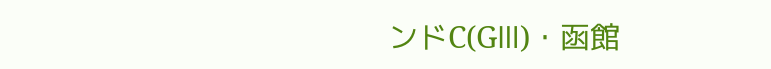ンドC(GⅢ)・函館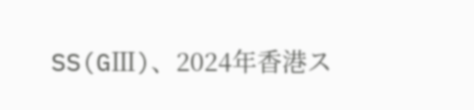SS(GⅢ)、2024年香港ス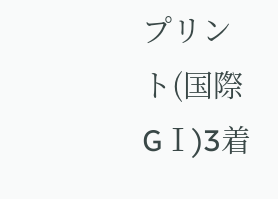プリント(国際GⅠ)3着